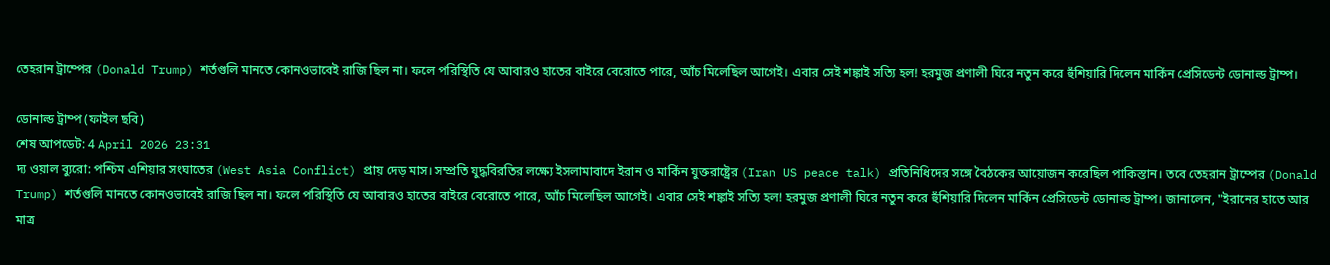তেহরান ট্রাম্পের (Donald Trump) শর্তগুলি মানতে কোনওভাবেই রাজি ছিল না। ফলে পরিস্থিতি যে আবারও হাতের বাইরে বেরোতে পারে, আঁচ মিলেছিল আগেই। এবার সেই শঙ্কাই সত্যি হল! হরমুজ প্রণালী ঘিরে নতুন করে হুঁশিয়ারি দিলেন মার্কিন প্রেসিডেন্ট ডোনাল্ড ট্রাম্প।

ডোনাল্ড ট্রাম্প (ফাইল ছবি)
শেষ আপডেট: 4 April 2026 23:31
দ্য ওয়াল ব্যুরো: পশ্চিম এশিয়ার সংঘাতের (West Asia Conflict) প্রায় দেড় মাস। সম্প্রতি যুদ্ধবিরতির লক্ষ্যে ইসলামাবাদে ইরান ও মার্কিন যুক্তরাষ্ট্রের (Iran US peace talk) প্রতিনিধিদের সঙ্গে বৈঠকের আয়োজন করেছিল পাকিস্তান। তবে তেহরান ট্রাম্পের (Donald Trump) শর্তগুলি মানতে কোনওভাবেই রাজি ছিল না। ফলে পরিস্থিতি যে আবারও হাতের বাইরে বেরোতে পারে, আঁচ মিলেছিল আগেই। এবার সেই শঙ্কাই সত্যি হল! হরমুজ প্রণালী ঘিরে নতুন করে হুঁশিয়ারি দিলেন মার্কিন প্রেসিডেন্ট ডোনাল্ড ট্রাম্প। জানালেন, "ইরানের হাতে আর মাত্র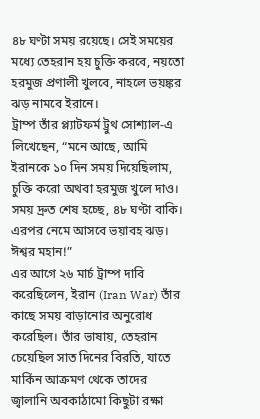৪৮ ঘণ্টা সময় রয়েছে। সেই সময়ের মধ্যে তেহরান হয় চুক্তি করবে, নয়তো হরমুজ প্রণালী খুলবে, নাহলে ভয়ঙ্কর ঝড় নামবে ইরানে।
ট্রাম্প তাঁর প্ল্যাটফর্ম ট্রুথ সোশ্যাল-এ লিখেছেন, “মনে আছে, আমি ইরানকে ১০ দিন সময় দিয়েছিলাম, চুক্তি করো অথবা হরমুজ খুলে দাও। সময় দ্রুত শেষ হচ্ছে, ৪৮ ঘণ্টা বাকি। এরপর নেমে আসবে ভয়াবহ ঝড়। ঈশ্বর মহান!”
এর আগে ২৬ মার্চ ট্রাম্প দাবি করেছিলেন, ইরান (Iran War) তাঁর কাছে সময় বাড়ানোর অনুরোধ করেছিল। তাঁর ভাষায়, তেহরান চেয়েছিল সাত দিনের বিরতি, যাতে মার্কিন আক্রমণ থেকে তাদের জ্বালানি অবকাঠামো কিছুটা রক্ষা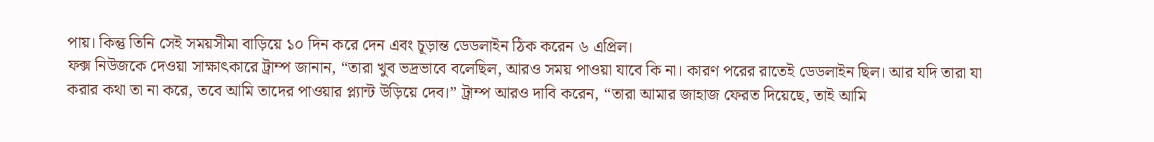পায়। কিন্তু তিনি সেই সময়সীমা বাড়িয়ে ১০ দিন করে দেন এবং চূড়ান্ত ডেডলাইন ঠিক করেন ৬ এপ্রিল।
ফক্স নিউজকে দেওয়া সাক্ষাৎকারে ট্রাম্প জানান, “তারা খুব ভদ্রভাবে বলেছিল, আরও সময় পাওয়া যাবে কি না। কারণ পরের রাতেই ডেডলাইন ছিল। আর যদি তারা যা করার কথা তা না করে, তবে আমি তাদের পাওয়ার প্ল্যান্ট উড়িয়ে দেব।” ট্রাম্প আরও দাবি করেন, “তারা আমার জাহাজ ফেরত দিয়েছে, তাই আমি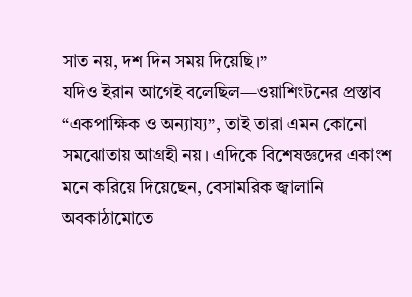সাত নয়, দশ দিন সময় দিয়েছি।”
যদিও ইরান আগেই বলেছিল—ওয়াশিংটনের প্রস্তাব “একপাক্ষিক ও অন্যায্য”, তাই তারা এমন কোনো সমঝোতায় আগ্রহী নয়। এদিকে বিশেষজ্ঞদের একাংশ মনে করিয়ে দিয়েছেন, বেসামরিক জ্বালানি অবকাঠামোতে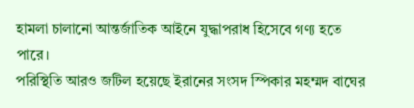হামলা চালানো আন্তর্জাতিক আইনে যুদ্ধাপরাধ হিসেবে গণ্য হতে পারে।
পরিস্থিতি আরও জটিল হয়েছে ইরানের সংসদ স্পিকার মহম্মদ বাঘের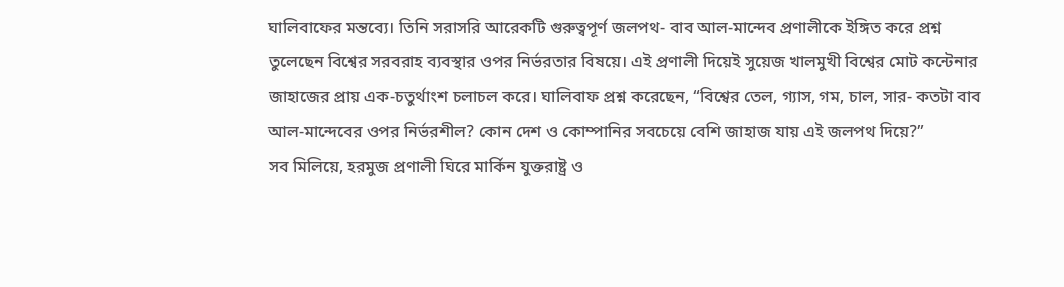ঘালিবাফের মন্তব্যে। তিনি সরাসরি আরেকটি গুরুত্বপূর্ণ জলপথ- বাব আল-মান্দেব প্রণালীকে ইঙ্গিত করে প্রশ্ন তুলেছেন বিশ্বের সরবরাহ ব্যবস্থার ওপর নির্ভরতার বিষয়ে। এই প্রণালী দিয়েই সুয়েজ খালমুখী বিশ্বের মোট কন্টেনার জাহাজের প্রায় এক-চতুর্থাংশ চলাচল করে। ঘালিবাফ প্রশ্ন করেছেন, “বিশ্বের তেল, গ্যাস, গম, চাল, সার- কতটা বাব আল-মান্দেবের ওপর নির্ভরশীল? কোন দেশ ও কোম্পানির সবচেয়ে বেশি জাহাজ যায় এই জলপথ দিয়ে?”
সব মিলিয়ে, হরমুজ প্রণালী ঘিরে মার্কিন যুক্তরাষ্ট্র ও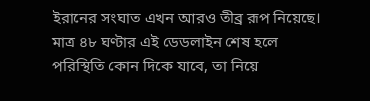ইরানের সংঘাত এখন আরও তীব্র রূপ নিয়েছে। মাত্র ৪৮ ঘণ্টার এই ডেডলাইন শেষ হলে পরিস্থিতি কোন দিকে যাবে, তা নিয়ে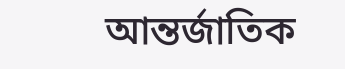আন্তর্জাতিক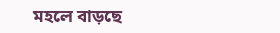মহলে বাড়ছে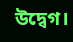উদ্বেগ।